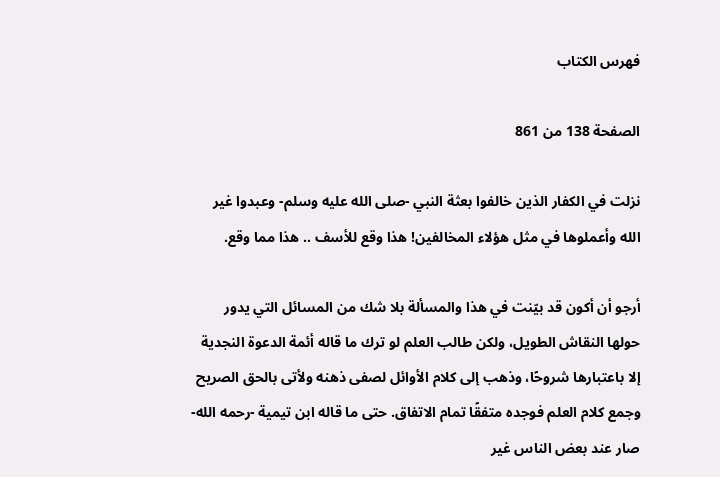فهرس الكتاب

الصفحة 138 من 861

نزلت في الكفار الذين خالفوا بعثة النبي -صلى الله عليه وسلم- وعبدوا غير الله وأعملوها في مثل هؤلاء المخالفين! هذا وقع للأسف .. هذا مما وقع.

أرجو أن أكون قد بيّنت في هذا والمسألة بلا شك من المسائل التي يدور حولها النقاش الطويل، ولكن طالب العلم لو ترك ما قاله أئمة الدعوة النجدية إلا باعتبارها شروحًا، وذهب إلى كلام الأوائل لصفى ذهنه ولأتى بالحق الصريح وجمع كلام العلم فوجده متفقًا تمام الاتفاق. حتى ما قاله ابن تيمية -رحمه الله- صار عند بعض الناس غير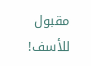مقبول للأسف!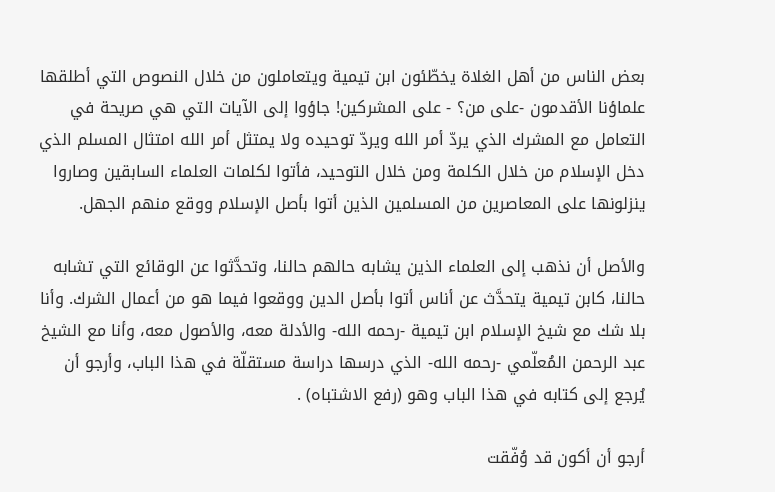بعض الناس من أهل الغلاة يخطّئون ابن تيمية ويتعاملون من خلال النصوص التي أطلقها علماؤنا الأقدمون -على من؟ - على المشركين! جاؤوا إلى الآيات التي هي صريحة في التعامل مع المشرك الذي يردّ أمر الله ويردّ توحيده ولا يمتثل أمر الله امتثال المسلم الذي دخل الإسلام من خلال الكلمة ومن خلال التوحيد، فأتوا لكلمات العلماء السابقين وصاروا ينزلونها على المعاصرين من المسلمين الذين أتوا بأصل الإسلام ووقع منهم الجهل.

والأصل أن نذهب إلى العلماء الذين يشابه حالهم حالنا، وتحدَّثوا عن الوقائع التي تشابه حالنا، كابن تيمية يتحدَّث عن أناس أتوا بأصل الدين ووقعوا فيما هو من أعمال الشرك. وأنا بلا شك مع شيخ الإسلام ابن تيمية -رحمه الله- والأدلة معه، والأصول معه، وأنا مع الشيخ عبد الرحمن المُعلّمي -رحمه الله- الذي درسها دراسة مستقلّة في هذا الباب، وأرجو أن يُرجع إلى كتابه في هذا الباب وهو (رفع الاشتباه) .

أرجو أن أكون قد وُفّقت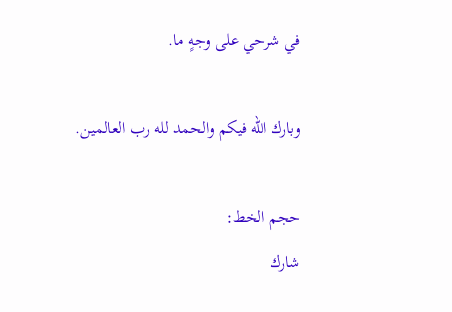في شرحي على وجهٍ ما.

وبارك الله فيكم والحمد لله رب العالمين.

حجم الخط:
شارك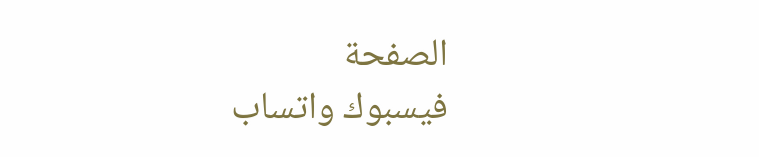الصفحة
فيسبوك واتساب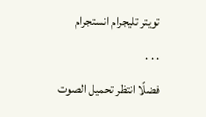تويتر تليجرام انستجرام
. . .
فضلًا انتظر تحميل الصوت